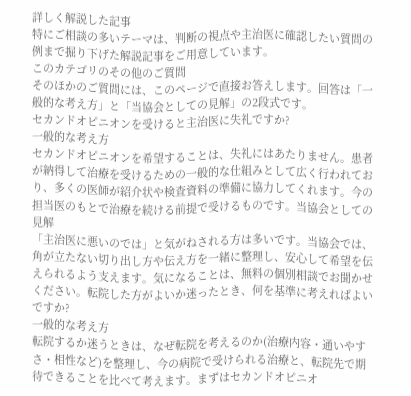詳しく解説した記事
特にご相談の多いテーマは、判断の視点や主治医に確認したい質問の例まで掘り下げた解説記事をご用意しています。
このカテゴリのその他のご質問
そのほかのご質問には、このページで直接お答えします。回答は「一般的な考え方」と「当協会としての見解」の2段式です。
セカンドオピニオンを受けると主治医に失礼ですか?
一般的な考え方
セカンドオピニオンを希望することは、失礼にはあたりません。患者が納得して治療を受けるための一般的な仕組みとして広く行われており、多くの医師が紹介状や検査資料の準備に協力してくれます。今の担当医のもとで治療を続ける前提で受けるものです。当協会としての見解
「主治医に悪いのでは」と気がねされる方は多いです。当協会では、角が立たない切り出し方や伝え方を一緒に整理し、安心して希望を伝えられるよう支えます。気になることは、無料の個別相談でお聞かせください。転院した方がよいか迷ったとき、何を基準に考えればよいですか?
一般的な考え方
転院するか迷うときは、なぜ転院を考えるのか(治療内容・通いやすさ・相性など)を整理し、今の病院で受けられる治療と、転院先で期待できることを比べて考えます。まずはセカンドオピニオ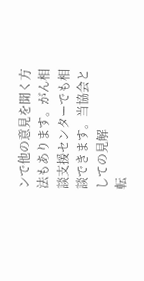ンで他の意見を聞く方法もあります。がん相談支援センターでも相談できます。当協会としての見解
転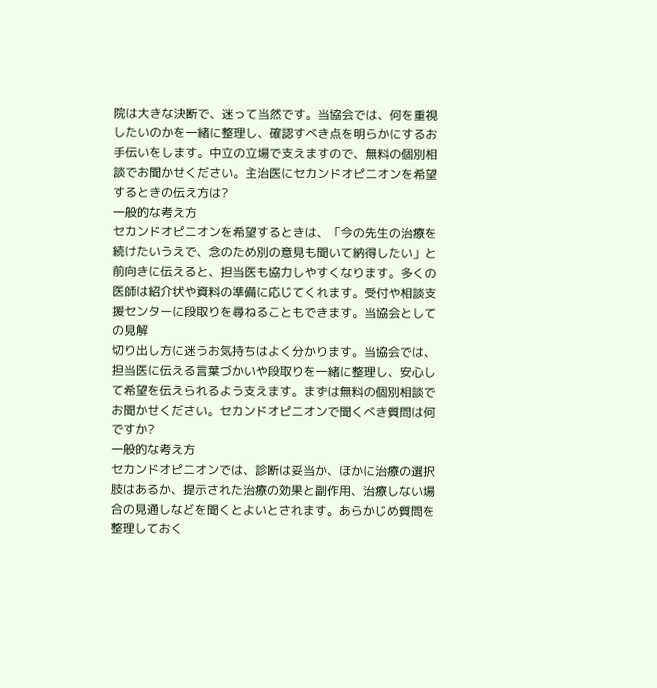院は大きな決断で、迷って当然です。当協会では、何を重視したいのかを一緒に整理し、確認すべき点を明らかにするお手伝いをします。中立の立場で支えますので、無料の個別相談でお聞かせください。主治医にセカンドオピニオンを希望するときの伝え方は?
一般的な考え方
セカンドオピニオンを希望するときは、「今の先生の治療を続けたいうえで、念のため別の意見も聞いて納得したい」と前向きに伝えると、担当医も協力しやすくなります。多くの医師は紹介状や資料の準備に応じてくれます。受付や相談支援センターに段取りを尋ねることもできます。当協会としての見解
切り出し方に迷うお気持ちはよく分かります。当協会では、担当医に伝える言葉づかいや段取りを一緒に整理し、安心して希望を伝えられるよう支えます。まずは無料の個別相談でお聞かせください。セカンドオピニオンで聞くべき質問は何ですか?
一般的な考え方
セカンドオピニオンでは、診断は妥当か、ほかに治療の選択肢はあるか、提示された治療の効果と副作用、治療しない場合の見通しなどを聞くとよいとされます。あらかじめ質問を整理しておく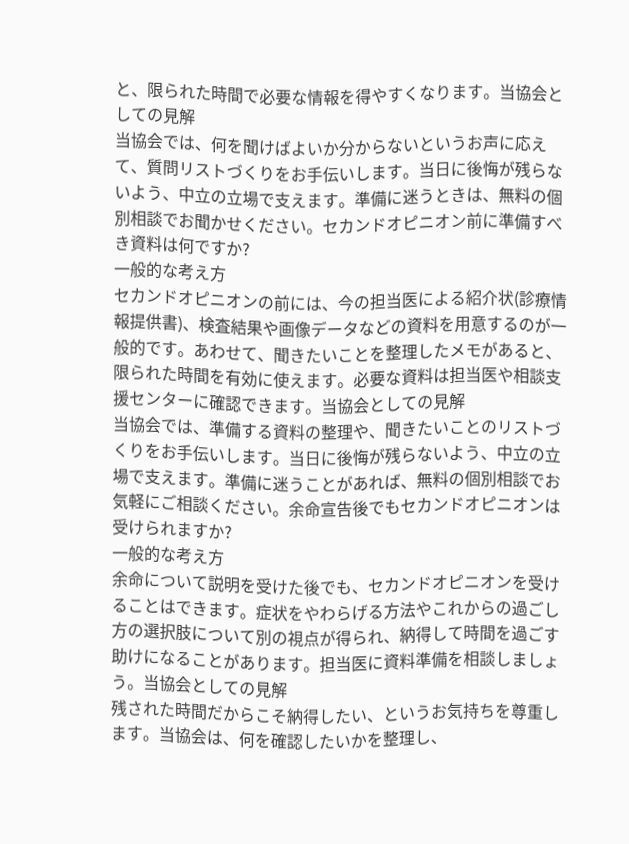と、限られた時間で必要な情報を得やすくなります。当協会としての見解
当協会では、何を聞けばよいか分からないというお声に応えて、質問リストづくりをお手伝いします。当日に後悔が残らないよう、中立の立場で支えます。準備に迷うときは、無料の個別相談でお聞かせください。セカンドオピニオン前に準備すべき資料は何ですか?
一般的な考え方
セカンドオピニオンの前には、今の担当医による紹介状(診療情報提供書)、検査結果や画像データなどの資料を用意するのが一般的です。あわせて、聞きたいことを整理したメモがあると、限られた時間を有効に使えます。必要な資料は担当医や相談支援センターに確認できます。当協会としての見解
当協会では、準備する資料の整理や、聞きたいことのリストづくりをお手伝いします。当日に後悔が残らないよう、中立の立場で支えます。準備に迷うことがあれば、無料の個別相談でお気軽にご相談ください。余命宣告後でもセカンドオピニオンは受けられますか?
一般的な考え方
余命について説明を受けた後でも、セカンドオピニオンを受けることはできます。症状をやわらげる方法やこれからの過ごし方の選択肢について別の視点が得られ、納得して時間を過ごす助けになることがあります。担当医に資料準備を相談しましょう。当協会としての見解
残された時間だからこそ納得したい、というお気持ちを尊重します。当協会は、何を確認したいかを整理し、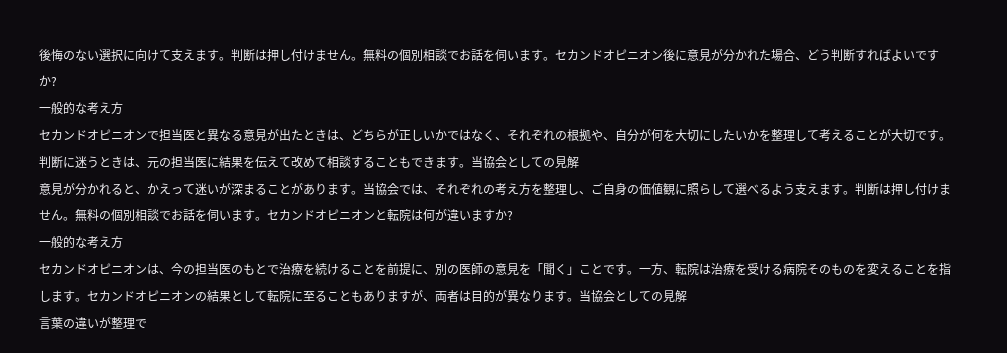後悔のない選択に向けて支えます。判断は押し付けません。無料の個別相談でお話を伺います。セカンドオピニオン後に意見が分かれた場合、どう判断すればよいですか?
一般的な考え方
セカンドオピニオンで担当医と異なる意見が出たときは、どちらが正しいかではなく、それぞれの根拠や、自分が何を大切にしたいかを整理して考えることが大切です。判断に迷うときは、元の担当医に結果を伝えて改めて相談することもできます。当協会としての見解
意見が分かれると、かえって迷いが深まることがあります。当協会では、それぞれの考え方を整理し、ご自身の価値観に照らして選べるよう支えます。判断は押し付けません。無料の個別相談でお話を伺います。セカンドオピニオンと転院は何が違いますか?
一般的な考え方
セカンドオピニオンは、今の担当医のもとで治療を続けることを前提に、別の医師の意見を「聞く」ことです。一方、転院は治療を受ける病院そのものを変えることを指します。セカンドオピニオンの結果として転院に至ることもありますが、両者は目的が異なります。当協会としての見解
言葉の違いが整理で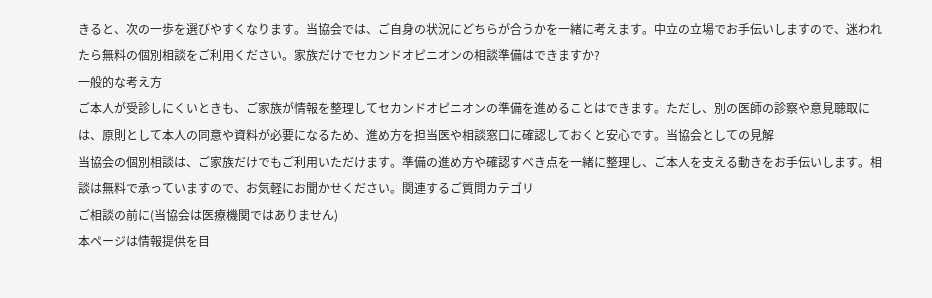きると、次の一歩を選びやすくなります。当協会では、ご自身の状況にどちらが合うかを一緒に考えます。中立の立場でお手伝いしますので、迷われたら無料の個別相談をご利用ください。家族だけでセカンドオピニオンの相談準備はできますか?
一般的な考え方
ご本人が受診しにくいときも、ご家族が情報を整理してセカンドオピニオンの準備を進めることはできます。ただし、別の医師の診察や意見聴取には、原則として本人の同意や資料が必要になるため、進め方を担当医や相談窓口に確認しておくと安心です。当協会としての見解
当協会の個別相談は、ご家族だけでもご利用いただけます。準備の進め方や確認すべき点を一緒に整理し、ご本人を支える動きをお手伝いします。相談は無料で承っていますので、お気軽にお聞かせください。関連するご質問カテゴリ
ご相談の前に(当協会は医療機関ではありません)
本ページは情報提供を目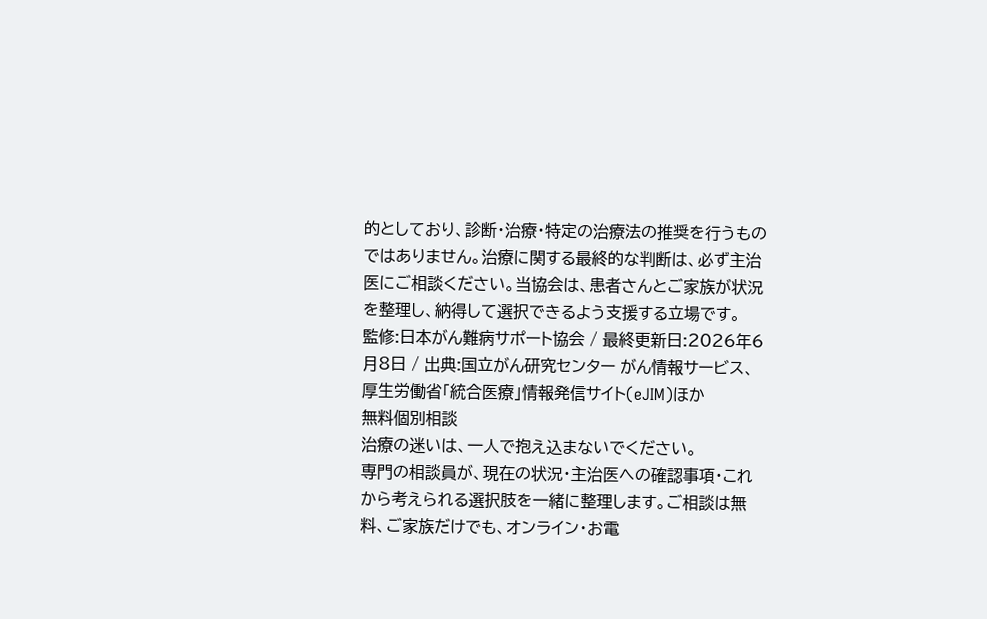的としており、診断・治療・特定の治療法の推奨を行うものではありません。治療に関する最終的な判断は、必ず主治医にご相談ください。当協会は、患者さんとご家族が状況を整理し、納得して選択できるよう支援する立場です。
監修:日本がん難病サポート協会 / 最終更新日:2026年6月8日 / 出典:国立がん研究センター がん情報サービス、厚生労働省「統合医療」情報発信サイト(eJIM)ほか
無料個別相談
治療の迷いは、一人で抱え込まないでください。
専門の相談員が、現在の状況・主治医への確認事項・これから考えられる選択肢を一緒に整理します。ご相談は無料、ご家族だけでも、オンライン・お電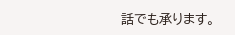話でも承ります。